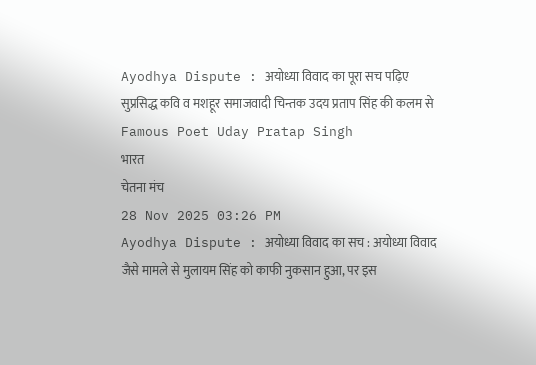Ayodhya Dispute : अयोध्या विवाद का पूरा सच पढ़िए सुप्रसिद्ध कवि व मशहूर समाजवादी चिन्तक उदय प्रताप सिंह की कलम से
Famous Poet Uday Pratap Singh
भारत
चेतना मंच
28 Nov 2025 03:26 PM
Ayodhya Dispute : अयोध्या विवाद का सच : अयोध्या विवाद जैसे मामले से मुलायम सिंह को काफी नुकसान हुआ, पर इस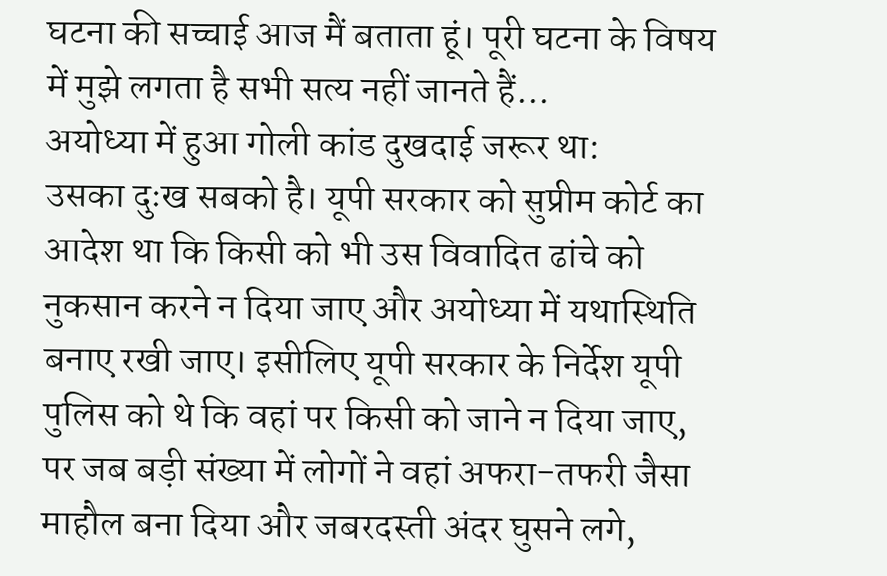घटना की सच्चाई आज मैं बताता हूं। पूरी घटना के विषय में मुझे लगता है सभी सत्य नहीं जानते हैं...
अयोध्या में हुआ गोली कांड दुखदाई जरूर था:
उसका दुःख सबको है। यूपी सरकार को सुप्रीम कोर्ट का आदेश था कि किसी को भी उस विवादित ढांचे को नुकसान करने न दिया जाए और अयोध्या में यथास्थिति बनाए रखी जाए। इसीलिए यूपी सरकार के निर्देश यूपी पुलिस को थे कि वहां पर किसी को जाने न दिया जाए, पर जब बड़ी संख्या में लोगों ने वहां अफरा-तफरी जैसा माहौल बना दिया और जबरदस्ती अंदर घुसने लगे,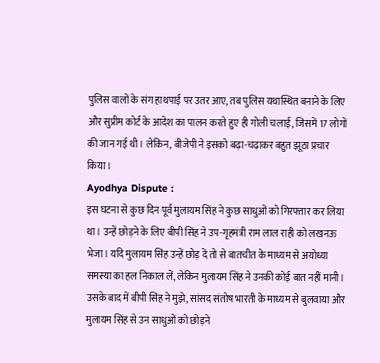पुलिस वालों के संग हाथपाई पर उतर आए, तब पुलिस यथास्थित बनाने के लिए और सुप्रीम कोर्ट के आदेश का पालन करते हुए ही गोली चलाई, जिसमें 17 लोगों की जान गई थी। लेकिन, बीजेपी ने इसको बढ़ा-चढ़ाकर बहुत झूठा प्रचार किया।
Ayodhya Dispute :
इस घटना से कुछ दिन पूर्व मुलायम सिंह ने कुछ साधुओं को गिरफ्तार कर लिया था। उन्हें छोड़ने के लिए बीपी सिंह ने उप-गृहमंत्री राम लाल राही को लखनऊ भेजा। यदि मुलायम सिंह उन्हें छोड़ दें तो से बातचीत के माध्यम से अयोध्या समस्या का हल निकाल लें, लेकिन मुलायम सिंह ने उनकी कोई बात नहीं मानी। उसके बाद में बीपी सिंह ने मुझे, सांसद संतोष भारती के माध्यम से बुलवाया और मुलायम सिंह से उन साधुओं को छोड़ने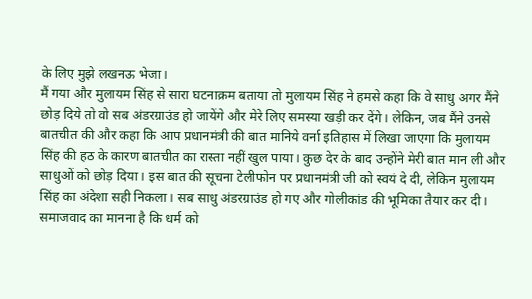के लिए मुझे लखनऊ भेजा।
मैं गया और मुलायम सिंह से सारा घटनाक्रम बताया तो मुलायम सिंह ने हमसे कहा कि वे साधु अगर मैंने छोड़ दिये तो वो सब अंडरग्राउंड हो जायेंगे और मेरे लिए समस्या खड़ी कर देंगे। लेकिन, जब मैंने उनसे बातचीत की और कहा कि आप प्रधानमंत्री की बात मानिये वर्ना इतिहास में लिखा जाएगा कि मुलायम सिंह की हठ के कारण बातचीत का रास्ता नहीं खुल पाया। कुछ देर के बाद उन्होंने मेरी बात मान ली और साधुओं को छोड़ दिया। इस बात की सूचना टेलीफोन पर प्रधानमंत्री जी को स्वयं दे दी, लेकिन मुलायम सिंह का अंदेशा सही निकला। सब साधु अंडरग्राउंड हो गए और गोलीकांड की भूमिका तैयार कर दी।
समाजवाद का मानना है कि धर्म को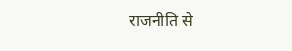राजनीति से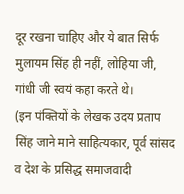दूर रखना चाहिए और ये बात सिर्फ मुलायम सिंह ही नहीं, लोहिया जी, गांधी जी स्वयं कहा करते थे।
(इन पंक्तियों के लेखक उदय प्रताप सिंह जाने माने साहित्यकार, पूर्व सांसद व देश के प्रसिद्ध समाजवादी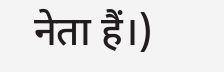नेता हैं।)